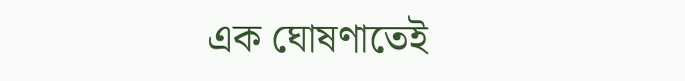এক ঘোষণাতেই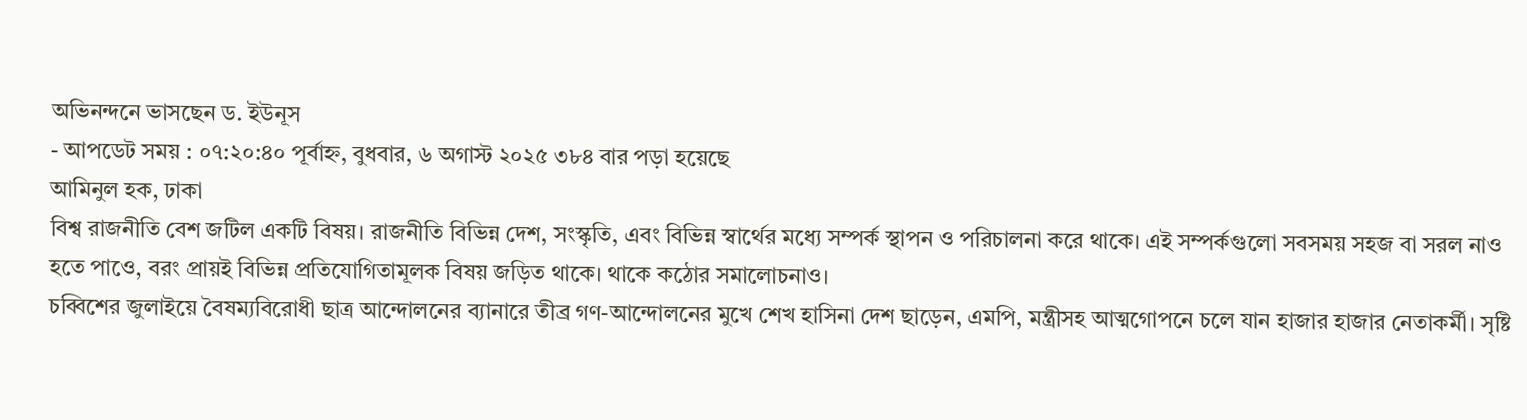অভিনন্দনে ভাসছেন ড. ইউনূস
- আপডেট সময় : ০৭:২০:৪০ পূর্বাহ্ন, বুধবার, ৬ অগাস্ট ২০২৫ ৩৮৪ বার পড়া হয়েছে
আমিনুল হক, ঢাকা
বিশ্ব রাজনীতি বেশ জটিল একটি বিষয়। রাজনীতি বিভিন্ন দেশ, সংস্কৃতি, এবং বিভিন্ন স্বার্থের মধ্যে সম্পর্ক স্থাপন ও পরিচালনা করে থাকে। এই সম্পর্কগুলো সবসময় সহজ বা সরল নাও হতে পাওে, বরং প্রায়ই বিভিন্ন প্রতিযোগিতামূলক বিষয় জড়িত থাকে। থাকে কঠোর সমালোচনাও।
চব্বিশের জুলাইয়ে বৈষম্যবিরোধী ছাত্র আন্দোলনের ব্যানারে তীব্র গণ-আন্দোলনের মুখে শেখ হাসিনা দেশ ছাড়েন, এমপি, মন্ত্রীসহ আত্মগোপনে চলে যান হাজার হাজার নেতাকর্মী। সৃষ্টি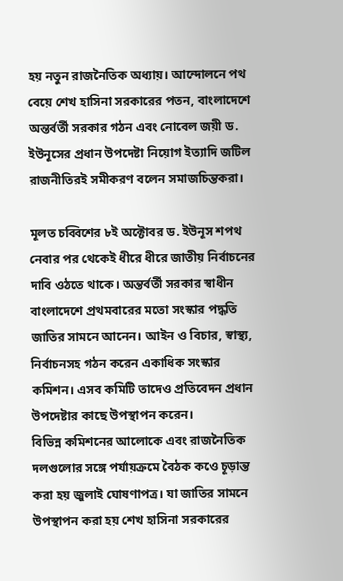হয় নতুন রাজনৈতিক অধ্যায়। আন্দোলনে পথ বেয়ে শেখ হাসিনা সরকারের পতন, বাংলাদেশে অন্তর্বর্তী সরকার গঠন এবং নোবেল জয়ী ড. ইউনূসের প্রধান উপদেষ্টা নিয়োগ ইত্যাদি জটিল রাজনীতিরই সমীকরণ বলেন সমাজচিন্তকরা।

মূলত চব্বিশের ৮ই অক্টোবর ড. ইউনূস শপথ নেবার পর থেকেই ধীরে ধীরে জাতীয় নির্বাচনের দাবি ওঠতে থাকে। অন্তর্বর্তী সরকার স্বাধীন বাংলাদেশে প্রথমবারের মতো সংস্কার পদ্ধতি জাতির সামনে আনেন। আইন ও বিচার, স্বাস্থ্য, নির্বাচনসহ গঠন করেন একাধিক সংস্কার কমিশন। এসব কমিটি তাদেও প্রতিবেদন প্রধান উপদেষ্টার কাছে উপস্থাপন করেন।
বিভিন্ন কমিশনের আলোকে এবং রাজনৈতিক দলগুলোর সঙ্গে পর্যায়ক্রমে বৈঠক কওে চূড়ান্ত করা হয় জুলাই ঘোষণাপত্র। যা জাতির সামনে উপস্থাপন করা হয় শেখ হাসিনা সরকারের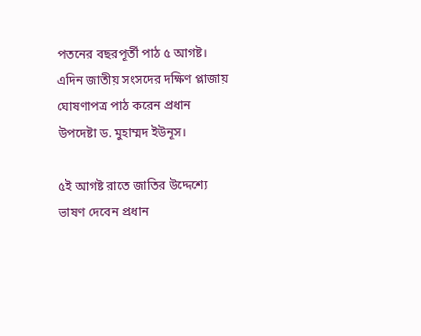পতনের বছরপূর্তী পাঠ ৫ আগষ্ট। এদিন জাতীয় সংসদের দক্ষিণ প্লাজায় ঘোষণাপত্র পাঠ করেন প্রধান উপদেষ্টা ড. মুহাম্মদ ইউনূস।

৫ই আগষ্ট রাতে জাতির উদ্দেশ্যে ভাষণ দেবেন প্রধান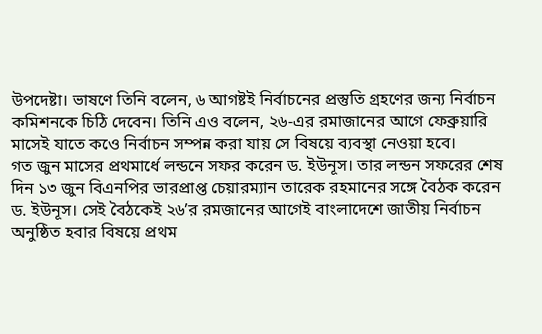উপদেষ্টা। ভাষণে তিনি বলেন, ৬ আগষ্টই নির্বাচনের প্রস্তুতি গ্রহণের জন্য নির্বাচন কমিশনকে চিঠি দেবেন। তিনি এও বলেন, ২৬-এর রমাজানের আগে ফেব্রুয়ারি মাসেই যাতে কওে নির্বাচন সম্পন্ন করা যায় সে বিষয়ে ব্যবস্থা নেওয়া হবে।
গত জুন মাসের প্রথমার্ধে লন্ডনে সফর করেন ড. ইউনূস। তার লন্ডন সফরের শেষ দিন ১৩ জুন বিএনপির ভারপ্রাপ্ত চেয়ারম্যান তারেক রহমানের সঙ্গে বৈঠক করেন ড. ইউনূস। সেই বৈঠকেই ২৬’র রমজানের আগেই বাংলাদেশে জাতীয় নির্বাচন অনুষ্ঠিত হবার বিষয়ে প্রথম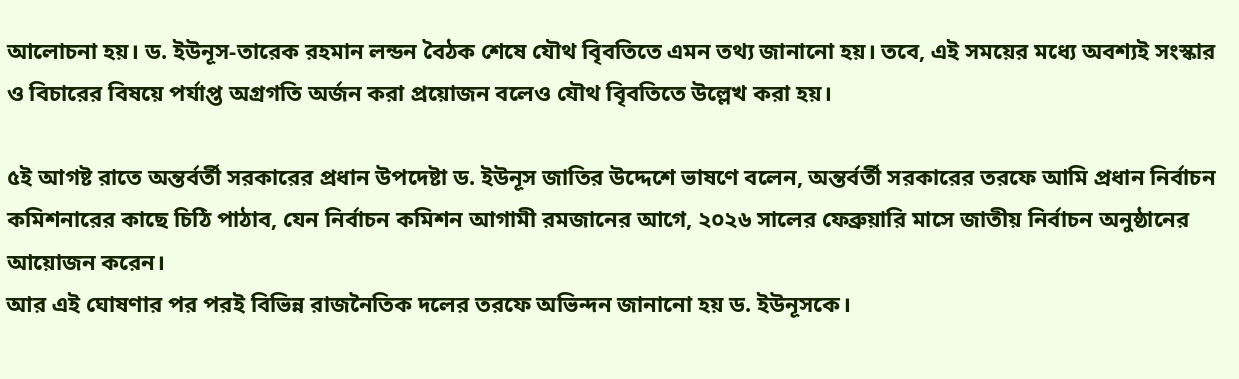আলোচনা হয়। ড. ইউনূস-তারেক রহমান লন্ডন বৈঠক শেষে যৌথ বিৃবতিতে এমন তথ্য জানানো হয়। তবে, এই সময়ের মধ্যে অবশ্যই সংস্কার ও বিচারের বিষয়ে পর্যাপ্ত অগ্রগতি অর্জন করা প্রয়োজন বলেও যৌথ বিৃবতিতে উল্লেখ করা হয়।

৫ই আগষ্ট রাতে অন্তর্বর্তী সরকারের প্রধান উপদেষ্টা ড. ইউনূস জাতির উদ্দেশে ভাষণে বলেন, অন্তর্বর্তী সরকারের তরফে আমি প্রধান নির্বাচন কমিশনারের কাছে চিঠি পাঠাব, যেন নির্বাচন কমিশন আগামী রমজানের আগে, ২০২৬ সালের ফেব্রুয়ারি মাসে জাতীয় নির্বাচন অনুষ্ঠানের আয়োজন করেন।
আর এই ঘোষণার পর পরই বিভিন্ন রাজনৈতিক দলের তরফে অভিন্দন জানানো হয় ড. ইউনূসকে।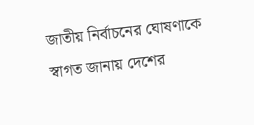জাতীয় নির্বাচনের ঘোষণাকে স্বাগত জানায় দেশের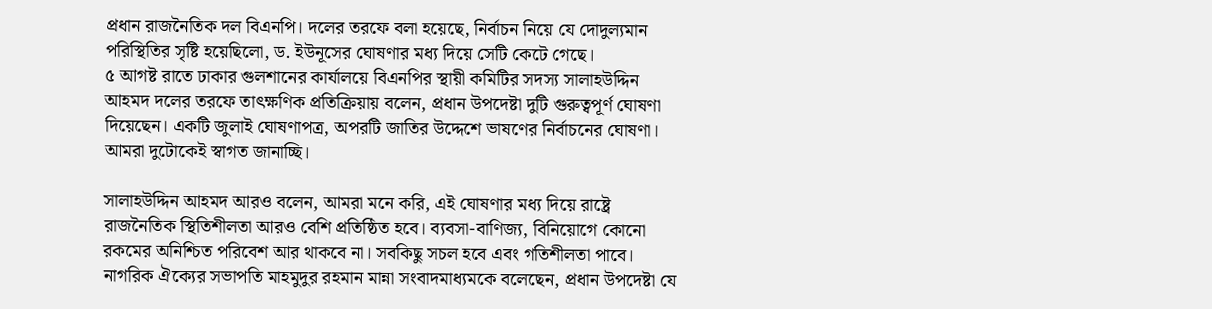প্রধান রাজনৈতিক দল বিএনপি। দলের তরফে বলা হয়েছে, নির্বাচন নিয়ে যে দোদুল্যমান পরিস্থিতির সৃষ্টি হয়েছিলো, ড. ইউনূসের ঘোষণার মধ্য দিয়ে সেটি কেটে গেছে।
৫ আগষ্ট রাতে ঢাকার গুলশানের কার্যালয়ে বিএনপির স্থায়ী কমিটির সদস্য সালাহউদ্দিন আহমদ দলের তরফে তাৎক্ষণিক প্রতিক্রিয়ায় বলেন, প্রধান উপদেষ্টা দুটি গুরুত্বপূর্ণ ঘোষণা দিয়েছেন। একটি জুলাই ঘোষণাপত্র, অপরটি জাতির উদ্দেশে ভাষণের নির্বাচনের ঘোষণা। আমরা দুটোকেই স্বাগত জানাচ্ছি।

সালাহউদ্দিন আহমদ আরও বলেন, আমরা মনে করি, এই ঘোষণার মধ্য দিয়ে রাষ্ট্রে রাজনৈতিক স্থিতিশীলতা আরও বেশি প্রতিষ্ঠিত হবে। ব্যবসা-বাণিজ্য, বিনিয়োগে কোনো রকমের অনিশ্চিত পরিবেশ আর থাকবে না। সবকিছু সচল হবে এবং গতিশীলতা পাবে।
নাগরিক ঐক্যের সভাপতি মাহমুদুর রহমান মান্না সংবাদমাধ্যমকে বলেছেন, প্রধান উপদেষ্টা যে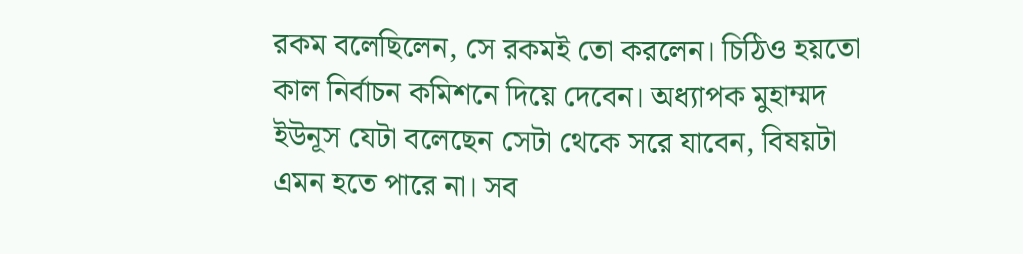রকম বলেছিলেন, সে রকমই তো করলেন। চিঠিও হয়তো কাল নির্বাচন কমিশনে দিয়ে দেবেন। অধ্যাপক মুহাম্মদ ইউনূস যেটা বলেছেন সেটা থেকে সরে যাবেন, বিষয়টা এমন হতে পারে না। সব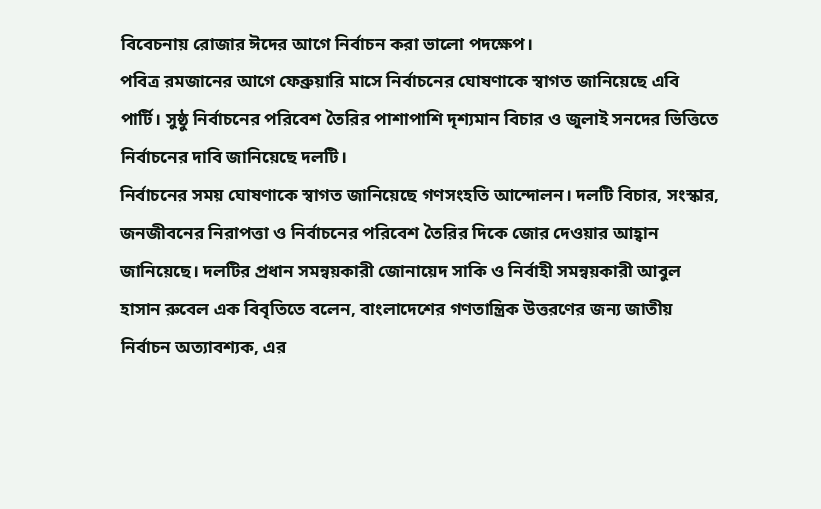বিবেচনায় রোজার ঈদের আগে নির্বাচন করা ভালো পদক্ষেপ।
পবিত্র রমজানের আগে ফেব্রুয়ারি মাসে নির্বাচনের ঘোষণাকে স্বাগত জানিয়েছে এবি পার্টি। সুষ্ঠু নির্বাচনের পরিবেশ তৈরির পাশাপাশি দৃশ্যমান বিচার ও জুলাই সনদের ভিত্তিতে নির্বাচনের দাবি জানিয়েছে দলটি।
নির্বাচনের সময় ঘোষণাকে স্বাগত জানিয়েছে গণসংহতি আন্দোলন। দলটি বিচার, সংস্কার, জনজীবনের নিরাপত্তা ও নির্বাচনের পরিবেশ তৈরির দিকে জোর দেওয়ার আহ্বান জানিয়েছে। দলটির প্রধান সমন্বয়কারী জোনায়েদ সাকি ও নির্বাহী সমন্বয়কারী আবুল হাসান রুবেল এক বিবৃতিতে বলেন, বাংলাদেশের গণতান্ত্রিক উত্তরণের জন্য জাতীয় নির্বাচন অত্যাবশ্যক, এর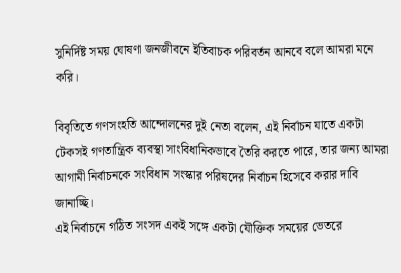সুনির্দিষ্ট সময় ঘোষণা জনজীবনে ইতিবাচক পরিবর্তন আনবে বলে আমরা মনে করি।

বিবৃতিতে গণসংহতি আন্দোলনের দুই নেতা বলেন, এই নির্বাচন যাতে একটা টেকসই গণতান্ত্রিক ব্যবস্থা সাংবিধানিকভাবে তৈরি করতে পারে, তার জন্য আমরা আগামী নির্বাচনকে সংবিধান সংস্কার পরিষদের নির্বাচন হিসেবে করার দাবি জানাচ্ছি।
এই নির্বাচনে গঠিত সংসদ একই সঙ্গে একটা যৌক্তিক সময়ের ভেতরে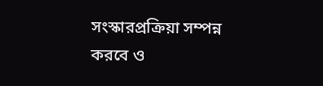সংস্কারপ্রক্রিয়া সম্পন্ন করবে ও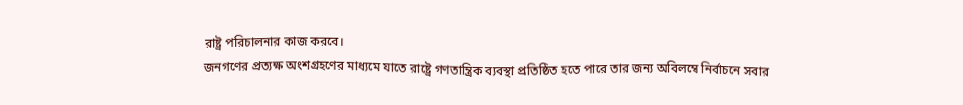রাষ্ট্র পরিচালনার কাজ করবে।
জনগণের প্রত্যক্ষ অংশগ্রহণের মাধ্যমে যাতে রাষ্ট্রে গণতান্ত্রিক ব্যবস্থা প্রতিষ্ঠিত হতে পারে তার জন্য অবিলম্বে নির্বাচনে সবার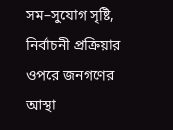সম–সুযোগ সৃষ্টি, নির্বাচনী প্রক্রিয়ার ওপরে জনগণের আস্থা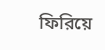ফিরিয়ে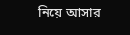নিয়ে আসার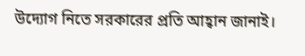উদ্যোগ নিতে সরকারের প্রতি আহ্বান জানাই।